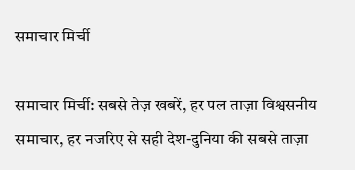समाचार मिर्ची

समाचार मिर्ची: सबसे तेज़ खबरें, हर पल ताज़ा विश्वसनीय समाचार, हर नजरिए से सही देश-दुनिया की सबसे ताज़ा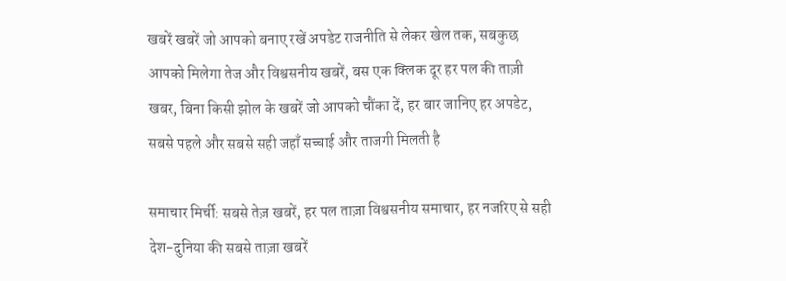खबरें खबरें जो आपको बनाए रखें अपडेट राजनीति से लेकर खेल तक, सबकुछ आपको मिलेगा तेज और विश्वसनीय खबरें, बस एक क्लिक दूर हर पल की ताज़ी खबर, बिना किसी झोल के खबरें जो आपको चौंका दें, हर बार जानिए हर अपडेट, सबसे पहले और सबसे सही जहाँ सच्चाई और ताजगी मिलती है

समाचार मिर्ची: सबसे तेज़ खबरें, हर पल ताज़ा विश्वसनीय समाचार, हर नजरिए से सही देश-दुनिया की सबसे ताज़ा खबरें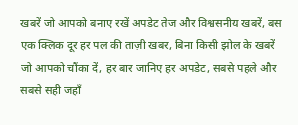खबरें जो आपको बनाए रखें अपडेट तेज और विश्वसनीय खबरें, बस एक क्लिक दूर हर पल की ताज़ी खबर, बिना किसी झोल के खबरें जो आपको चौंका दें, हर बार जानिए हर अपडेट, सबसे पहले और सबसे सही जहाँ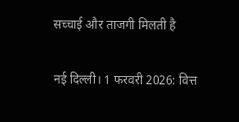सच्चाई और ताजगी मिलती है

नई दिल्ली। 1 फरवरी 2026: वित्त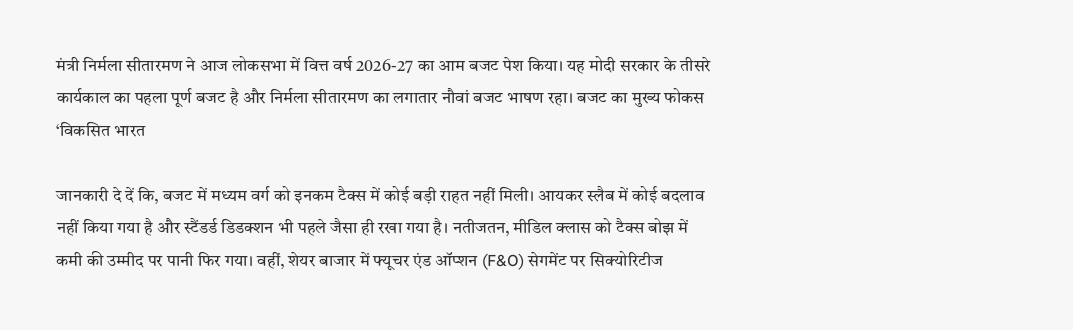मंत्री निर्मला सीतारमण ने आज लोकसभा में वित्त वर्ष 2026-27 का आम बजट पेश किया। यह मोदी सरकार के तीसरे कार्यकाल का पहला पूर्ण बजट है और निर्मला सीतारमण का लगातार नौवां बजट भाषण रहा। बजट का मुख्य फोकस ‘विकसित भारत

जानकारी दे दें कि, बजट में मध्यम वर्ग को इनकम टैक्स में कोई बड़ी राहत नहीं मिली। आयकर स्लैब में कोई बदलाव नहीं किया गया है और स्टैंडर्ड डिडक्शन भी पहले जैसा ही रखा गया है। नतीजतन, मीडिल क्लास को टैक्स बोझ में कमी की उम्मीद पर पानी फिर गया। वहीं, शेयर बाजार में फ्यूचर एंड ऑप्शन (F&O) सेगमेंट पर सिक्योरिटीज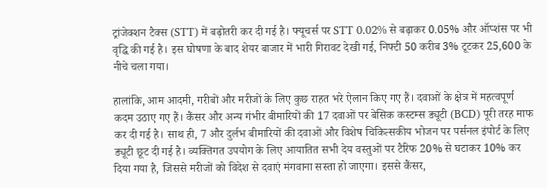ट्रांजेक्शन टैक्स (STT) में बढ़ोतरी कर दी गई है। फ्यूचर्स पर STT 0.02% से बढ़ाकर 0.05% और ऑप्शंस पर भी वृद्धि की गई है। इस घोषणा के बाद शेयर बाजार में भारी गिरावट देखी गई, निफ्टी 50 करीब 3% टूटकर 25,600 के नीचे चला गया।

हालांकि, आम आदमी, गरीबों और मरीजों के लिए कुछ राहत भरे ऐलान किए गए हैं। दवाओं के क्षेत्र में महत्वपूर्ण कदम उठाए गए हैं। कैंसर और अन्य गंभीर बीमारियों की 17 दवाओं पर बेसिक कस्टम्स ड्यूटी (BCD) पूरी तरह माफ कर दी गई है। साथ ही, 7 और दुर्लभ बीमारियों की दवाओं और विशेष चिकित्सकीय भोजन पर पर्सनल इंपोर्ट के लिए ड्यूटी छूट दी गई है। व्यक्तिगत उपयोग के लिए आयातित सभी देय वस्तुओं पर टैरिफ 20% से घटाकर 10% कर दिया गया है, जिससे मरीजों को विदेश से दवाएं मंगवाना सस्ता हो जाएगा। इससे कैंसर,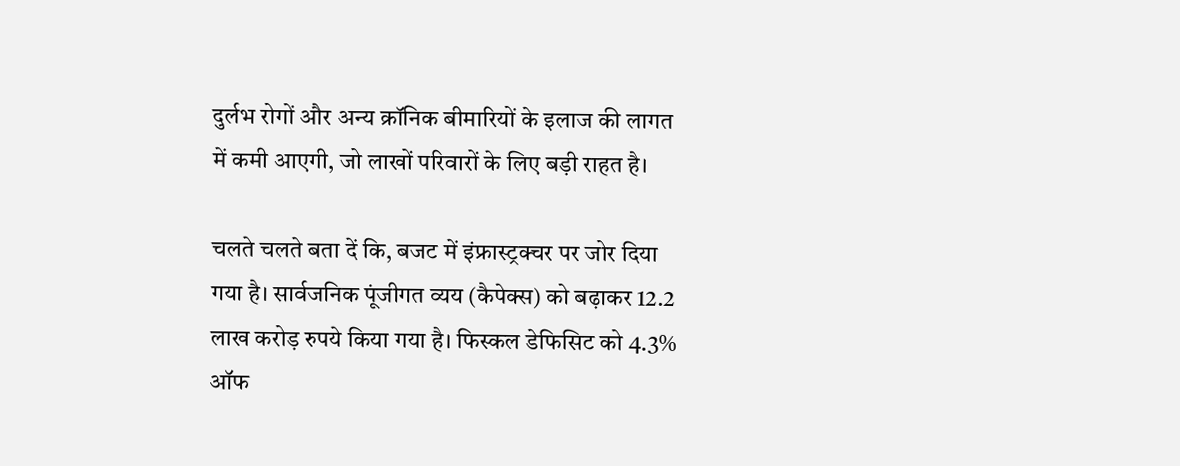दुर्लभ रोगों और अन्य क्रॉनिक बीमारियों के इलाज की लागत में कमी आएगी, जो लाखों परिवारों के लिए बड़ी राहत है।

चलते चलते बता दें कि, बजट में इंफ्रास्ट्रक्चर पर जोर दिया गया है। सार्वजनिक पूंजीगत व्यय (कैपेक्स) को बढ़ाकर 12.2 लाख करोड़ रुपये किया गया है। फिस्कल डेफिसिट को 4.3% ऑफ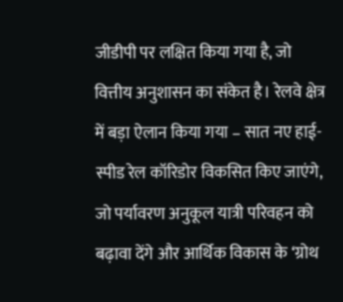जीडीपी पर लक्षित किया गया है, जो वित्तीय अनुशासन का संकेत है। रेलवे क्षेत्र में बड़ा ऐलान किया गया – सात नए हाई-स्पीड रेल कॉरिडोर विकसित किए जाएंगे, जो पर्यावरण अनुकूल यात्री परिवहन को बढ़ावा देंगे और आर्थिक विकास के ‘ग्रोथ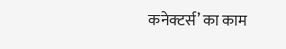कनेक्टर्स’ का काम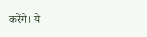करेंगे। ये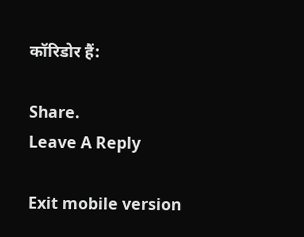कॉरिडोर हैं:

Share.
Leave A Reply

Exit mobile version